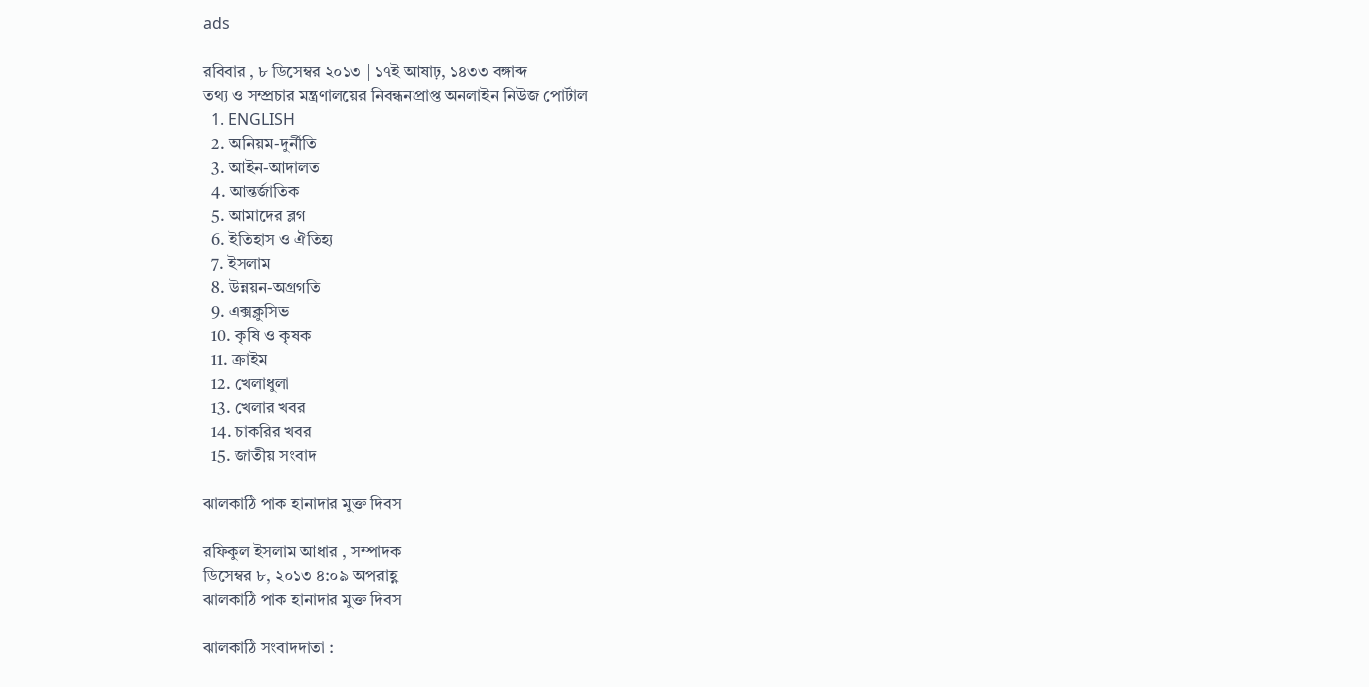ads

রবিবার , ৮ ডিসেম্বর ২০১৩ | ১৭ই আষাঢ়, ১৪৩৩ বঙ্গাব্দ
তথ্য ও সম্প্রচার মন্ত্রণালয়ের নিবন্ধনপ্রাপ্ত অনলাইন নিউজ পোর্টাল
  1. ENGLISH
  2. অনিয়ম-দুর্নীতি
  3. আইন-আদালত
  4. আন্তর্জাতিক
  5. আমাদের ব্লগ
  6. ইতিহাস ও ঐতিহ্য
  7. ইসলাম
  8. উন্নয়ন-অগ্রগতি
  9. এক্সক্লুসিভ
  10. কৃষি ও কৃষক
  11. ক্রাইম
  12. খেলাধুলা
  13. খেলার খবর
  14. চাকরির খবর
  15. জাতীয় সংবাদ

ঝালকাঠি পাক হানাদার মুক্ত দিবস

রফিকুল ইসলাম আধার , সম্পাদক
ডিসেম্বর ৮, ২০১৩ ৪:০৯ অপরাহ্ণ
ঝালকাঠি পাক হানাদার মুক্ত দিবস

ঝালকাঠি সংবাদদাতা :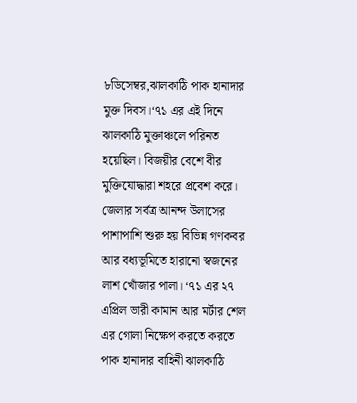৮ডিসেম্বর,ঝালকাঠি পাক হানাদার মুক্ত দিবস।‘৭১ এর এই দিনে ঝালকাঠি মুক্তাঞ্চলে পরিনত হয়েছিল। বিজয়ীর বেশে বীর মুক্তিযোদ্ধারা শহরে প্রবেশ করে। জেলার সর্বত্র আনন্দ উলাসের পাশাপাশি শুরু হয় বিভিন্ন গণকবর আর বধ্যভূমিতে হারানো স্বজনের লাশ খোঁজার পালা। ‘৭১ এর ২৭ এপ্রিল ভারী কামান আর মর্টার শেল এর গোলা নিক্ষেপ করতে করতে পাক হানাদার বাহিনী ঝালকাঠি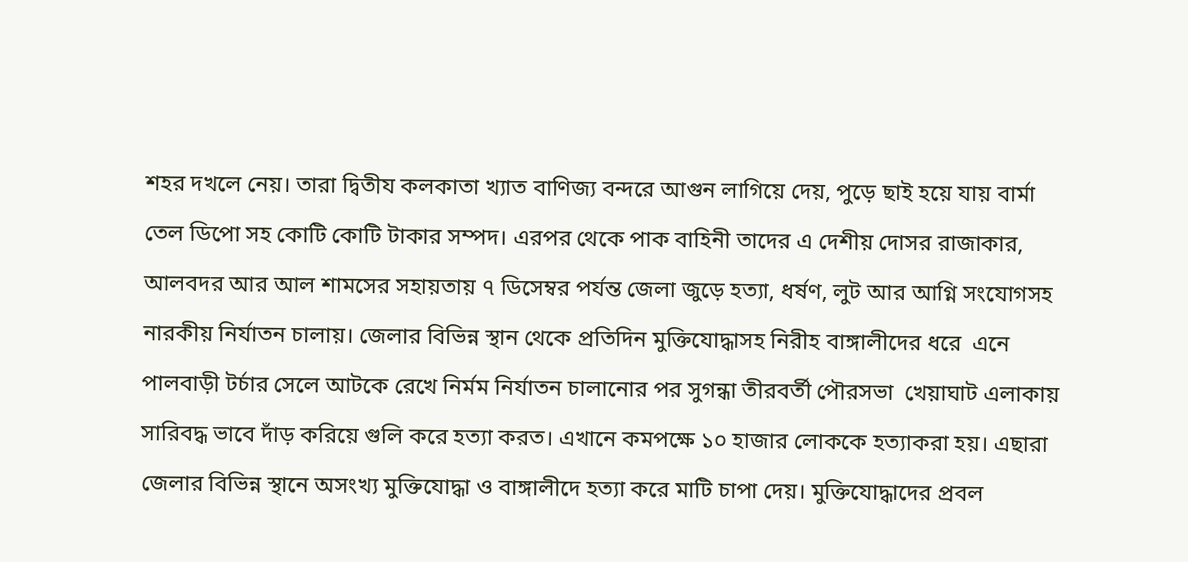শহর দখলে নেয়। তারা দ্বিতীয কলকাতা খ্যাত বাণিজ্য বন্দরে আগুন লাগিয়ে দেয়, পুড়ে ছাই হয়ে যায় বার্মা তেল ডিপো সহ কোটি কোটি টাকার সম্পদ। এরপর থেকে পাক বাহিনী তাদের এ দেশীয় দোসর রাজাকার, আলবদর আর আল শামসের সহায়তায় ৭ ডিসেম্বর পর্যন্ত জেলা জুড়ে হত্যা, ধর্ষণ, লুট আর আগ্নি সংযোগসহ নারকীয় নির্যাতন চালায়। জেলার বিভিন্ন স্থান থেকে প্রতিদিন মুক্তিযোদ্ধাসহ নিরীহ বাঙ্গালীদের ধরে  এনে পালবাড়ী টর্চার সেলে আটকে রেখে নির্মম নির্যাতন চালানোর পর সুগন্ধা তীরবর্তী পৌরসভা  খেয়াঘাট এলাকায় সারিবদ্ধ ভাবে দাঁড় করিয়ে গুলি করে হত্যা করত। এখানে কমপক্ষে ১০ হাজার লোককে হত্যাকরা হয়। এছারা জেলার বিভিন্ন স্থানে অসংখ্য মুক্তিযোদ্ধা ও বাঙ্গালীদে হত্যা করে মাটি চাপা দেয়। মুক্তিযোদ্ধাদের প্রবল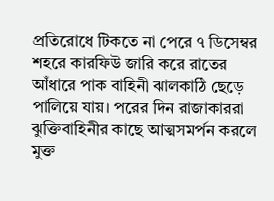প্রতিরোধে টিকতে না পেরে ৭ ডিসেম্বর শহরে কারফিউ জারি করে রাতের আঁধারে পাক বাহিনী ঝালকাঠি ছেড়ে পালিয়ে যায়। পরের দিন রাজাকাররা ঝুক্তিবাহিনীর কাছে আত্মসমর্পন করলে মুক্ত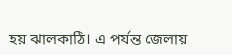হয় ঝালকাঠি। এ পর্যন্ত জেলায়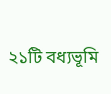২১টি বধ্যভূমি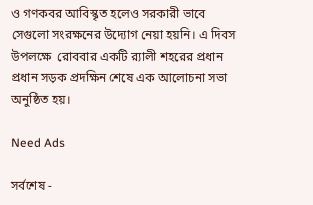ও গণকবর আবিস্কৃত হলেও সরকারী ভাবে সেগুলো সংরক্ষনের উদ্যোগ নেয়া হয়নি। এ দিবস উপলক্ষে  রোববার একটি র‌্যালী শহরের প্রধান প্রধান সড়ক প্রদক্ষিন শেষে এক আলোচনা সভা অনুষ্ঠিত হয়।

Need Ads

সর্বশেষ -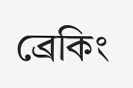ব্রেকিং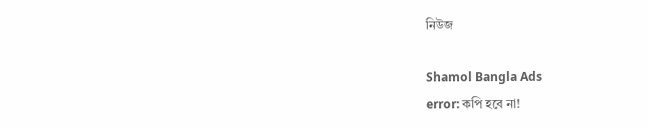নিউজ

Shamol Bangla Ads
error: কপি হবে না!